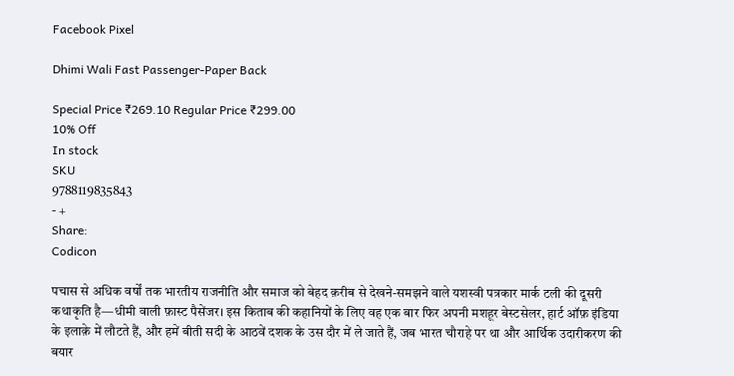Facebook Pixel

Dhimi Wali Fast Passenger-Paper Back

Special Price ₹269.10 Regular Price ₹299.00
10% Off
In stock
SKU
9788119835843
- +
Share:
Codicon

पचास से अधिक वर्षों तक भारतीय राजनीति और समाज को बेहद क़रीब से देखने-समझने वाले यशस्वी पत्रकार मार्क टली की दूसरी कथाकृति है—धीमी वाली फ़ास्ट पैसेंजर। इस किताब की कहानियों के लिए वह एक बार फिर अपनी मशहूर बेस्टसेलर, हार्ट ऑफ़ इंडिया के इलाक़े में लौटते हैं, और हमें बीती सदी के आठवें दशक के उस दौर में ले जाते हैं, जब भारत चौराहे पर था और आर्थिक उदारीकरण की बयार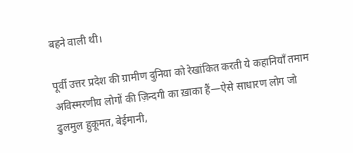बहने वाली थी।

पूर्वी उत्तर प्रदेश की ग्रामीण दुनिया को रेखांकित करती ये कहानियाँ तमाम अविस्मरणीय लोगों की ज़िन्दगी का ख़ाका हैं—ऐसे साधारण लोग जो ढुलमुल हुकूमत, बेईमानी,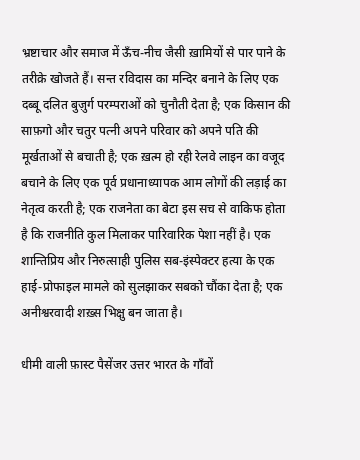भ्रष्टाचार और समाज में ऊँच-नीच जैसी ख़ामियों से पार पाने के तरीक़े खोजते हैं। सन्त रविदास का मन्दिर बनाने के लिए एक दब्बू दलित बुज़ुर्ग परम्पराओं को चुनौती देता है; एक किसान की साफ़गो और चतुर पत्नी अपने परिवार को अपने पति की मूर्खताओं से बचाती है; एक ख़त्म हो रही रेलवे लाइन का वजूद बचाने के लिए एक पूर्व प्रधानाध्यापक आम लोगों की लड़ाई का नेतृत्व करती है; एक राजनेता का बेटा इस सच से वाकिफ होता है कि राजनीति कुल मिलाकर पारिवारिक पेशा नहीं है। एक शान्तिप्रिय और निरुत्साही पुलिस सब-इंस्पेक्टर हत्या के एक हाई-प्रोफाइल मामले को सुलझाकर सबको चौंका देता है; एक अनीश्वरवादी शख़्स भिक्षु बन जाता है।

धीमी वाली फ़ास्ट पैसेंजर उत्तर भारत के गाँवों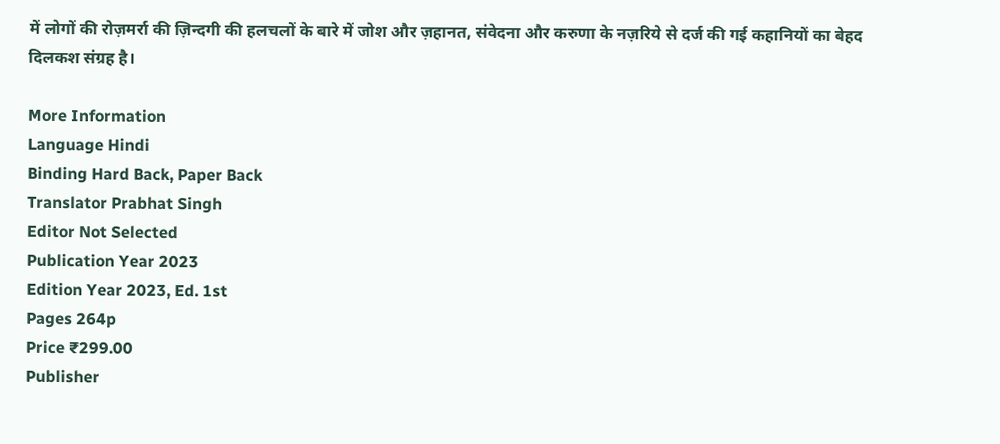में लोगों की रोज़मर्रा की ज़िन्दगी की हलचलों के बारे में जोश और ज़हानत, संवेदना और करुणा के नज़रिये से दर्ज की गई कहानियों का बेहद दिलकश संग्रह है।

More Information
Language Hindi
Binding Hard Back, Paper Back
Translator Prabhat Singh
Editor Not Selected
Publication Year 2023
Edition Year 2023, Ed. 1st
Pages 264p
Price ₹299.00
Publisher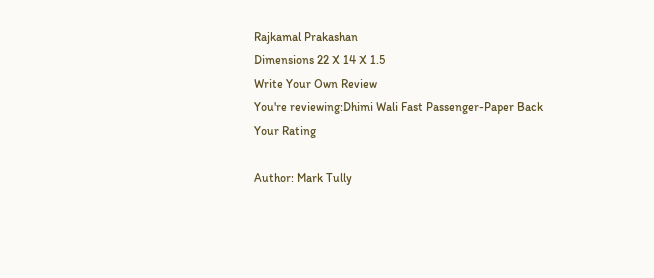Rajkamal Prakashan
Dimensions 22 X 14 X 1.5
Write Your Own Review
You're reviewing:Dhimi Wali Fast Passenger-Paper Back
Your Rating

Author: Mark Tully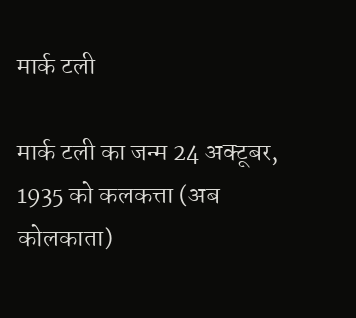मार्क टली

मार्क टली का जन्म 24 अक्टूबर, 1935 को कलकत्ता (अब कोलकाता)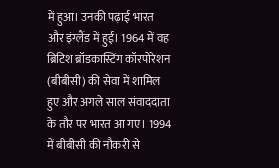में हुआ। उनकी पढ़ाई भारत और इंग्लैंड में हुई। 1964 में वह ब्रिटिश ब्रॉडकास्टिंग कॉरपोरेशन (बीबीसी) की सेवा में शामिल हुए और अगले साल संवाददाता के तौर पर भारत आ गए। 1994 में बीबीसी की नौकरी से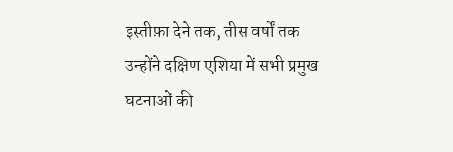इस्तीफ़ा देने तक, तीस वर्षों तक उन्होंने दक्षिण एशिया में सभी प्रमुख घटनाओं की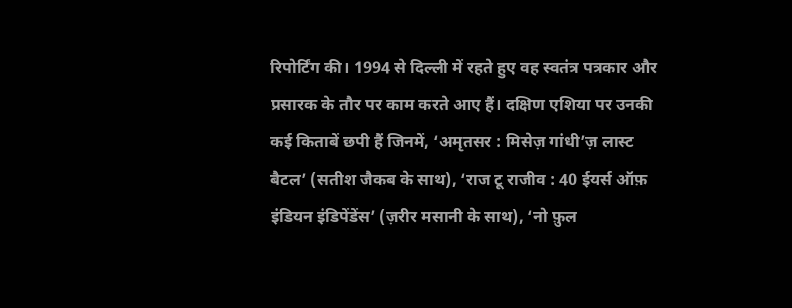रिपोर्टिंग की। 1994 से दिल्ली में रहते हुए वह स्वतंत्र पत्रकार और प्रसारक के तौर पर काम करते आए हैं। दक्षिण एशिया पर उनकी कई किताबें छपी हैं जिनमें, ‘अमृतसर : मिसेज़ गांधी’ज़ लास्ट बैटल’ (सतीश जैकब के साथ), ‘राज टू राजीव : 40 ईयर्स ऑफ़ इंडियन इंडिपेंडेंस’ (ज़रीर मसानी के साथ), ‘नो फ़ुल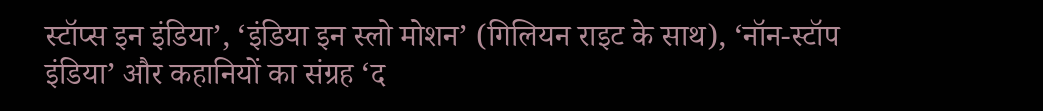स्टॉप्स इन इंडिया’, ‘इंडिया इन स्लो मोशन’ (गिलियन राइट के साथ), ‘नॉन-स्टॉप इंडिया’ और कहानियों का संग्रह ‘द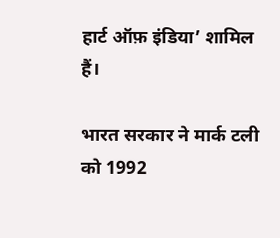हार्ट ऑफ़ इंडिया’ शामिल हैं।

भारत सरकार ने मार्क टली को 1992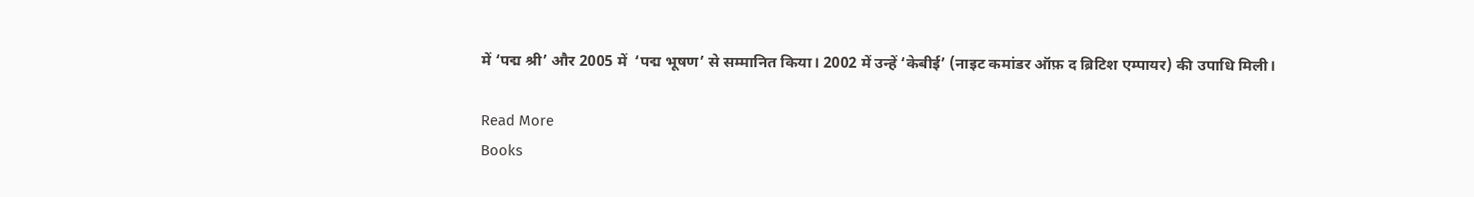में ‘पद्म श्री’ और 2005 में  ‘पद्म भूषण’ से सम्मानित किया। 2002 में उन्हें ‘केबीई’ (नाइट कमांडर ऑफ़ द ब्रिटिश एम्पायर) की उपाधि मिली।

Read More
Books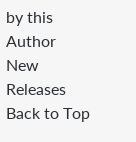by this Author
New Releases
Back to Top